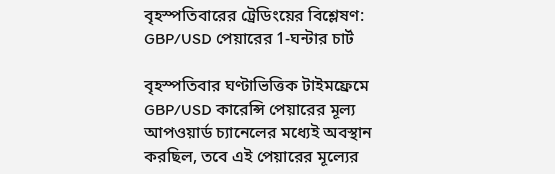বৃহস্পতিবারের ট্রেডিংয়ের বিশ্লেষণ:
GBP/USD পেয়ারের 1-ঘন্টার চার্ট

বৃহস্পতিবার ঘণ্টাভিত্তিক টাইমফ্রেমে GBP/USD কারেন্সি পেয়ারের মূল্য আপওয়ার্ড চ্যানেলের মধ্যেই অবস্থান করছিল, তবে এই পেয়ারের মূল্যের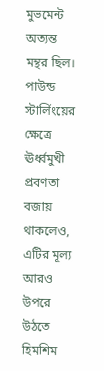মুভমেন্ট অত্যন্ত মন্থর ছিল। পাউন্ড স্টার্লিংয়ের ক্ষেত্রে ঊর্ধ্বমুখী প্রবণতা বজায় থাকলেও, এটির মূল্য আরও উপরে উঠতে হিমশিম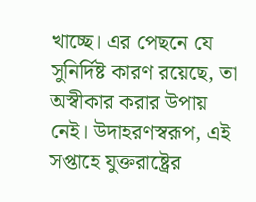খাচ্ছে। এর পেছনে যে সুনির্দিষ্ট কারণ রয়েছে, তা অস্বীকার করার উপায় নেই। উদাহরণস্বরূপ, এই সপ্তাহে যুক্তরাষ্ট্রের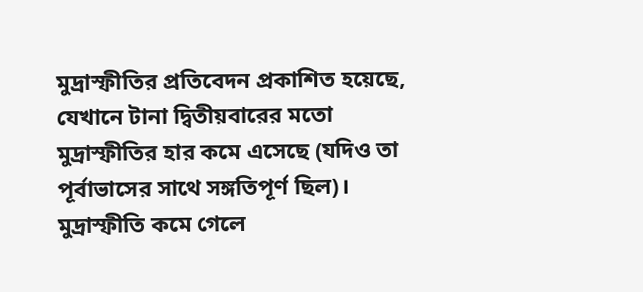মুদ্রাস্ফীতির প্রতিবেদন প্রকাশিত হয়েছে, যেখানে টানা দ্বিতীয়বারের মতো মুদ্রাস্ফীতির হার কমে এসেছে (যদিও তা পূর্বাভাসের সাথে সঙ্গতিপূর্ণ ছিল)। মুদ্রাস্ফীতি কমে গেলে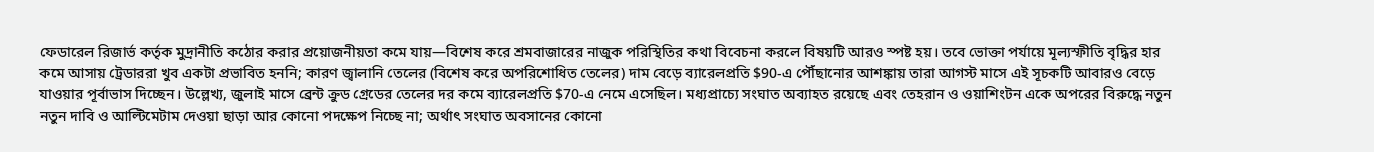ফেডারেল রিজার্ভ কর্তৃক মুদ্রানীতি কঠোর করার প্রয়োজনীয়তা কমে যায়—বিশেষ করে শ্রমবাজারের নাজুক পরিস্থিতির কথা বিবেচনা করলে বিষয়টি আরও স্পষ্ট হয়। তবে ভোক্তা পর্যায়ে মূল্যস্ফীতি বৃদ্ধির হার কমে আসায় ট্রেডাররা খুব একটা প্রভাবিত হননি; কারণ জ্বালানি তেলের (বিশেষ করে অপরিশোধিত তেলের) দাম বেড়ে ব্যারেলপ্রতি $90-এ পৌঁছানোর আশঙ্কায় তারা আগস্ট মাসে এই সূচকটি আবারও বেড়ে যাওয়ার পূর্বাভাস দিচ্ছেন। উল্লেখ্য, জুলাই মাসে ব্রেন্ট ক্রুড গ্রেডের তেলের দর কমে ব্যারেলপ্রতি $70-এ নেমে এসেছিল। মধ্যপ্রাচ্যে সংঘাত অব্যাহত রয়েছে এবং তেহরান ও ওয়াশিংটন একে অপরের বিরুদ্ধে নতুন নতুন দাবি ও আল্টিমেটাম দেওয়া ছাড়া আর কোনো পদক্ষেপ নিচ্ছে না; অর্থাৎ সংঘাত অবসানের কোনো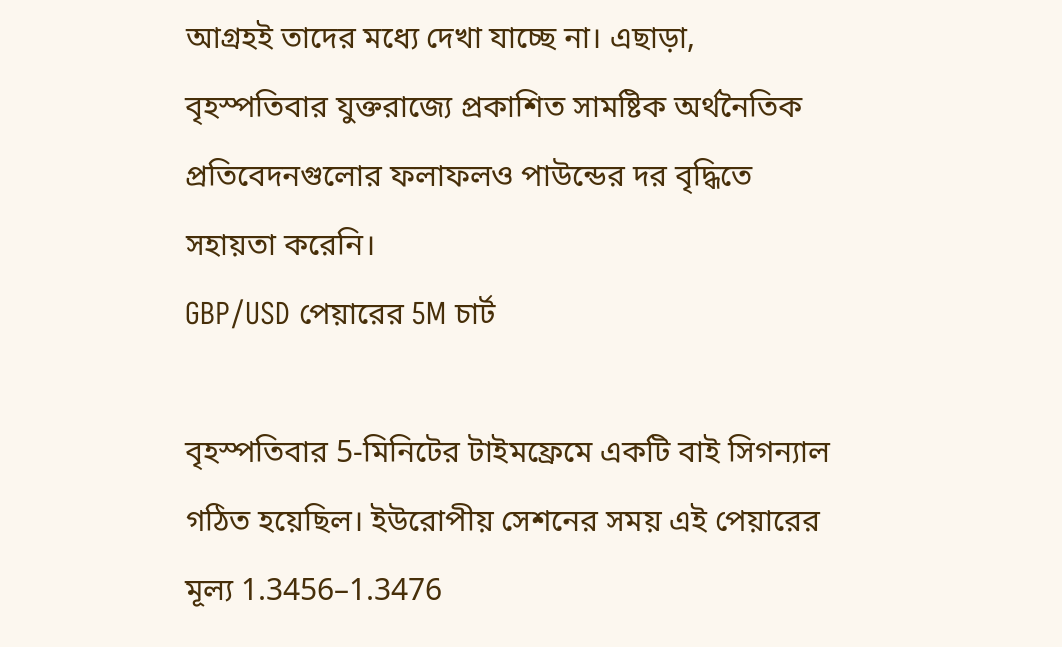আগ্রহই তাদের মধ্যে দেখা যাচ্ছে না। এছাড়া, বৃহস্পতিবার যুক্তরাজ্যে প্রকাশিত সামষ্টিক অর্থনৈতিক প্রতিবেদনগুলোর ফলাফলও পাউন্ডের দর বৃদ্ধিতে সহায়তা করেনি।
GBP/USD পেয়ারের 5M চার্ট

বৃহস্পতিবার 5-মিনিটের টাইমফ্রেমে একটি বাই সিগন্যাল গঠিত হয়েছিল। ইউরোপীয় সেশনের সময় এই পেয়ারের মূল্য 1.3456–1.3476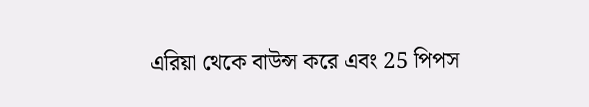এরিয়া থেকে বাউন্স করে এবং 25 পিপস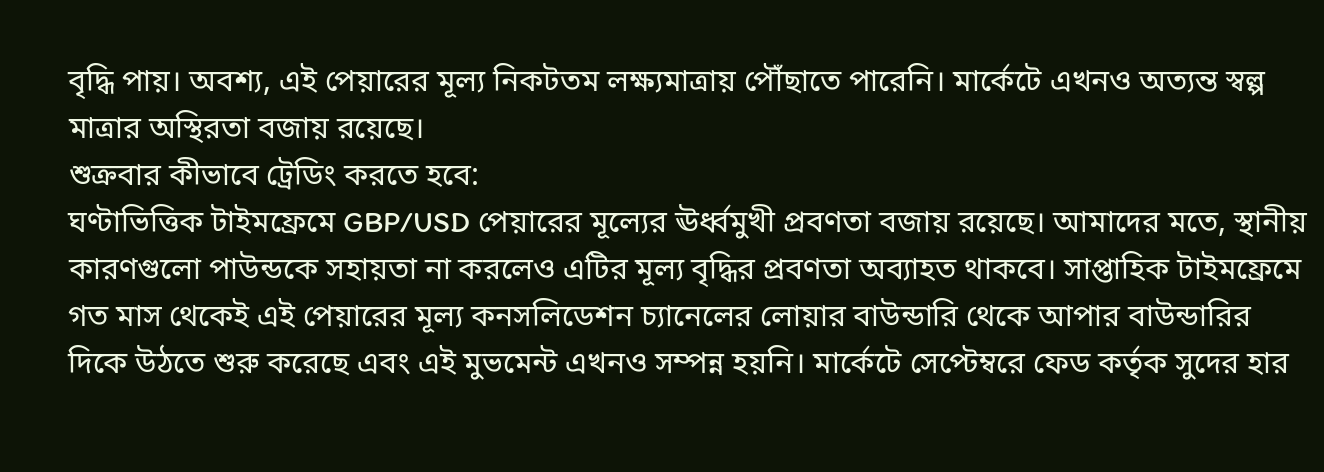বৃদ্ধি পায়। অবশ্য, এই পেয়ারের মূল্য নিকটতম লক্ষ্যমাত্রায় পৌঁছাতে পারেনি। মার্কেটে এখনও অত্যন্ত স্বল্প মাত্রার অস্থিরতা বজায় রয়েছে।
শুক্রবার কীভাবে ট্রেডিং করতে হবে:
ঘণ্টাভিত্তিক টাইমফ্রেমে GBP/USD পেয়ারের মূল্যের ঊর্ধ্বমুখী প্রবণতা বজায় রয়েছে। আমাদের মতে, স্থানীয় কারণগুলো পাউন্ডকে সহায়তা না করলেও এটির মূল্য বৃদ্ধির প্রবণতা অব্যাহত থাকবে। সাপ্তাহিক টাইমফ্রেমে গত মাস থেকেই এই পেয়ারের মূল্য কনসলিডেশন চ্যানেলের লোয়ার বাউন্ডারি থেকে আপার বাউন্ডারির দিকে উঠতে শুরু করেছে এবং এই মুভমেন্ট এখনও সম্পন্ন হয়নি। মার্কেটে সেপ্টেম্বরে ফেড কর্তৃক সুদের হার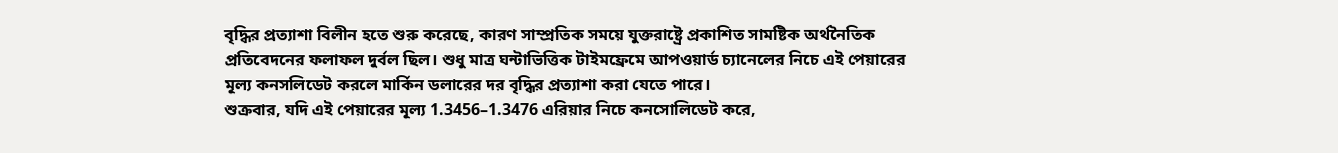বৃদ্ধির প্রত্যাশা বিলীন হতে শুরু করেছে, কারণ সাম্প্রতিক সময়ে যুক্তরাষ্ট্রে প্রকাশিত সামষ্টিক অর্থনৈতিক প্রতিবেদনের ফলাফল দুর্বল ছিল। শুধু মাত্র ঘন্টাভিত্তিক টাইমফ্রেমে আপওয়ার্ড চ্যানেলের নিচে এই পেয়ারের মূল্য কনসলিডেট করলে মার্কিন ডলারের দর বৃদ্ধির প্রত্যাশা করা যেতে পারে।
শুক্রবার, যদি এই পেয়ারের মূল্য 1.3456–1.3476 এরিয়ার নিচে কনসোলিডেট করে,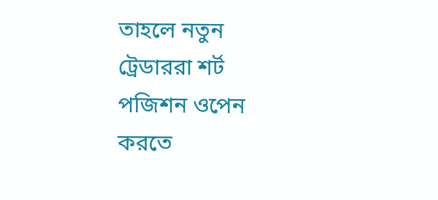তাহলে নতুন ট্রেডাররা শর্ট পজিশন ওপেন করতে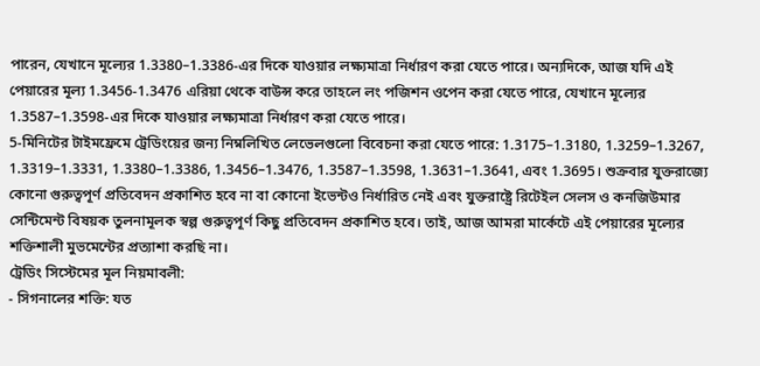পারেন, যেখানে মূল্যের 1.3380–1.3386-এর দিকে যাওয়ার লক্ষ্যমাত্রা নির্ধারণ করা যেতে পারে। অন্যদিকে, আজ যদি এই পেয়ারের মূল্য 1.3456-1.3476 এরিয়া থেকে বাউন্স করে তাহলে লং পজিশন ওপেন করা যেতে পারে, যেখানে মূল্যের 1.3587–1.3598-এর দিকে যাওয়ার লক্ষ্যমাত্রা নির্ধারণ করা যেতে পারে।
5-মিনিটের টাইমফ্রেমে ট্রেডিংয়ের জন্য নিম্নলিখিত লেভেলগুলো বিবেচনা করা যেতে পারে: 1.3175–1.3180, 1.3259–1.3267, 1.3319–1.3331, 1.3380–1.3386, 1.3456–1.3476, 1.3587–1.3598, 1.3631–1.3641, এবং 1.3695। শুক্রবার যুক্তরাজ্যে কোনো গুরুত্বপূর্ণ প্রতিবেদন প্রকাশিত হবে না বা কোনো ইভেন্টও নির্ধারিত নেই এবং যুক্তরাষ্ট্রে রিটেইল সেলস ও কনজিউমার সেন্টিমেন্ট বিষয়ক তুলনামূলক স্বল্প গুরুত্বপূর্ণ কিছু প্রতিবেদন প্রকাশিত হবে। তাই, আজ আমরা মার্কেটে এই পেয়ারের মূল্যের শক্তিশালী মুভমেন্টের প্রত্যাশা করছি না।
ট্রেডিং সিস্টেমের মূল নিয়মাবলী:
- সিগনালের শক্তি: যত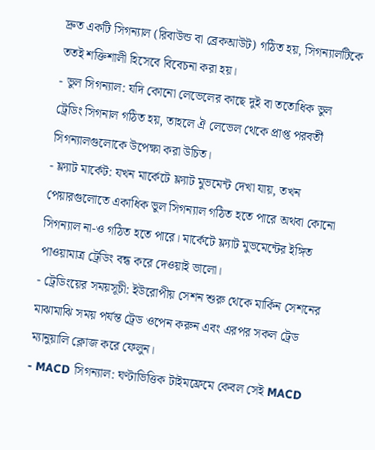দ্রুত একটি সিগন্যাল (রিবাউন্ড বা ব্রেকআউট) গঠিত হয়, সিগন্যালটিকে ততই শক্তিশালী হিসেবে বিবেচনা করা হয়।
- ভুল সিগন্যাল: যদি কোনো লেভেলের কাছে দুই বা ততোধিক ভুল ট্রেডিং সিগনাল গঠিত হয়, তাহলে ঐ লেভেল থেকে প্রাপ্ত পরবর্তী সিগন্যালগুলোকে উপেক্ষা করা উচিত।
- ফ্ল্যাট মার্কেট: যখন মার্কেটে ফ্ল্যাট মুভমেন্ট দেখা যায়, তখন পেয়ারগুলোতে একাধিক ভুল সিগন্যাল গঠিত হতে পারে অথবা কোনো সিগন্যাল না-ও গঠিত হতে পারে। মার্কেটে ফ্ল্যাট মুভমেন্টের ইঙ্গিত পাওয়ামাত্র ট্রেডিং বন্ধ করে দেওয়াই ভালো।
- ট্রেডিংয়ের সময়সূচী: ইউরোপীয় সেশন শুরু থেকে মার্কিন সেশনের মাঝামাঝি সময় পর্যন্ত ট্রেড ওপেন করুন এবং এরপর সকল ট্রেড ম্যানুয়ালি ক্লোজ করে ফেলুন।
- MACD সিগন্যাল: ঘণ্টাভিত্তিক টাইমফ্রেমে কেবল সেই MACD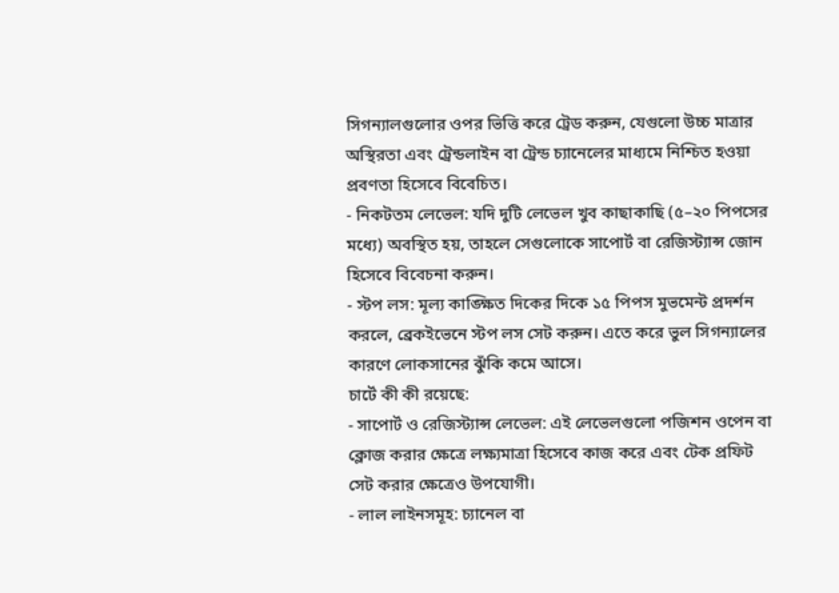সিগন্যালগুলোর ওপর ভিত্তি করে ট্রেড করুন, যেগুলো উচ্চ মাত্রার অস্থিরতা এবং ট্রেন্ডলাইন বা ট্রেন্ড চ্যানেলের মাধ্যমে নিশ্চিত হওয়া প্রবণতা হিসেবে বিবেচিত।
- নিকটতম লেভেল: যদি দুটি লেভেল খুব কাছাকাছি (৫–২০ পিপসের মধ্যে) অবস্থিত হয়, তাহলে সেগুলোকে সাপোর্ট বা রেজিস্ট্যান্স জোন হিসেবে বিবেচনা করুন।
- স্টপ লস: মূল্য কাঙ্ক্ষিত দিকের দিকে ১৫ পিপস মুভমেন্ট প্রদর্শন করলে, ব্রেকইভেনে স্টপ লস সেট করুন। এতে করে ভুল সিগন্যালের কারণে লোকসানের ঝুঁকি কমে আসে।
চার্টে কী কী রয়েছে:
- সাপোর্ট ও রেজিস্ট্যান্স লেভেল: এই লেভেলগুলো পজিশন ওপেন বা ক্লোজ করার ক্ষেত্রে লক্ষ্যমাত্রা হিসেবে কাজ করে এবং টেক প্রফিট সেট করার ক্ষেত্রেও উপযোগী।
- লাল লাইনসমূহ: চ্যানেল বা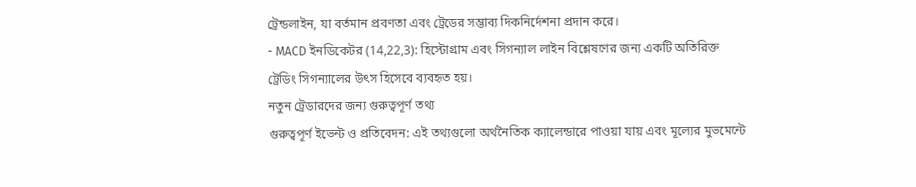ট্রেন্ডলাইন, যা বর্তমান প্রবণতা এবং ট্রেডের সম্ভাব্য দিকনির্দেশনা প্রদান করে।
- MACD ইনডিকেটর (14,22,3): হিস্টোগ্রাম এবং সিগন্যাল লাইন বিশ্লেষণের জন্য একটি অতিরিক্ত ট্রেডিং সিগন্যালের উৎস হিসেবে ব্যবহৃত হয়।
নতুন ট্রেডারদের জন্য গুরুত্বপূর্ণ তথ্য
গুরুত্বপূর্ণ ইভেন্ট ও প্রতিবেদন: এই তথ্যগুলো অর্থনৈতিক ক্যালেন্ডারে পাওয়া যায় এবং মূল্যের মুভমেন্টে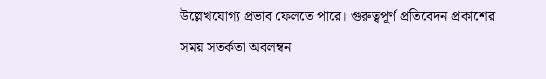উল্লেখযোগ্য প্রভাব ফেলতে পারে। গুরুত্বপূর্ণ প্রতিবেদন প্রকাশের সময় সতর্কতা অবলম্বন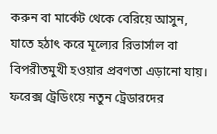করুন বা মার্কেট থেকে বেরিয়ে আসুন, যাতে হঠাৎ করে মূল্যের রিভার্সাল বা বিপরীতমুখী হওয়ার প্রবণতা এড়ানো যায়।
ফরেক্স ট্রেডিংয়ে নতুন ট্রেডারদের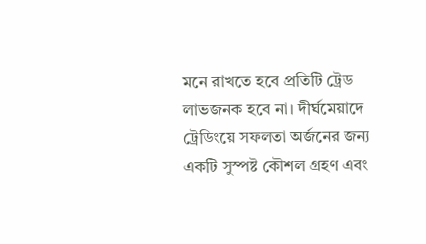মনে রাখতে হবে প্রতিটি ট্রেড লাভজনক হবে না। দীর্ঘমেয়াদে ট্রেডিংয়ে সফলতা অর্জনের জন্য একটি সুস্পষ্ট কৌশল গ্রহণ এবং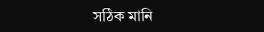সঠিক মানি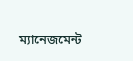ম্যানেজমেন্ট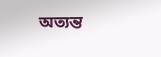অত্যন্ত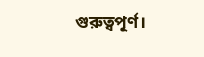গুরুত্বপূর্ণ।